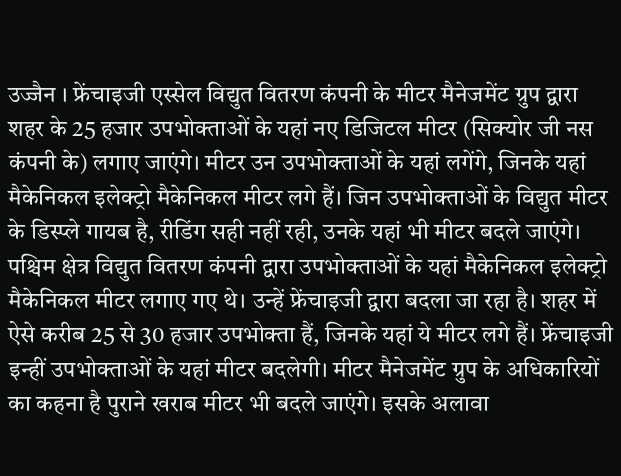उज्जैन । फ्रेंचाइजी एस्सेल विद्युत वितरण कंपनी के मीटर मैनेजमेंट ग्रुप द्वारा शहर के 25 हजार उपभोक्ताओं के यहां नए डिजिटल मीटर (सिक्योर जी नस कंपनी के) लगाए जाएंगे। मीटर उन उपभोक्ताओं के यहां लगेंगे, जिनके यहां मैकेनिकल इलेक्ट्रो मैकेनिकल मीटर लगे हैं। जिन उपभोक्ताओं के विद्युत मीटर के डिस्प्ले गायब है, रीडिंग सही नहीं रही, उनके यहां भी मीटर बदले जाएंगे।
पश्चिम क्षेत्र विद्युत वितरण कंपनी द्वारा उपभोक्ताओं के यहां मैकेनिकल इलेक्ट्रो मैकेनिकल मीटर लगाए गए थे। उन्हें फ्रेंचाइजी द्वारा बदला जा रहा है। शहर में ऐसे करीब 25 से 30 हजार उपभोक्ता हैं, जिनके यहां ये मीटर लगे हैं। फ्रेंचाइजी इन्हीं उपभोक्ताओं के यहां मीटर बदलेगी। मीटर मैनेजमेंट ग्रुप के अधिकारियों का कहना है पुराने खराब मीटर भी बदले जाएंगे। इसके अलावा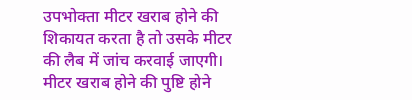उपभोक्ता मीटर खराब होने की शिकायत करता है तो उसके मीटर की लैब में जांच करवाई जाएगी। मीटर खराब होने की पुष्टि होने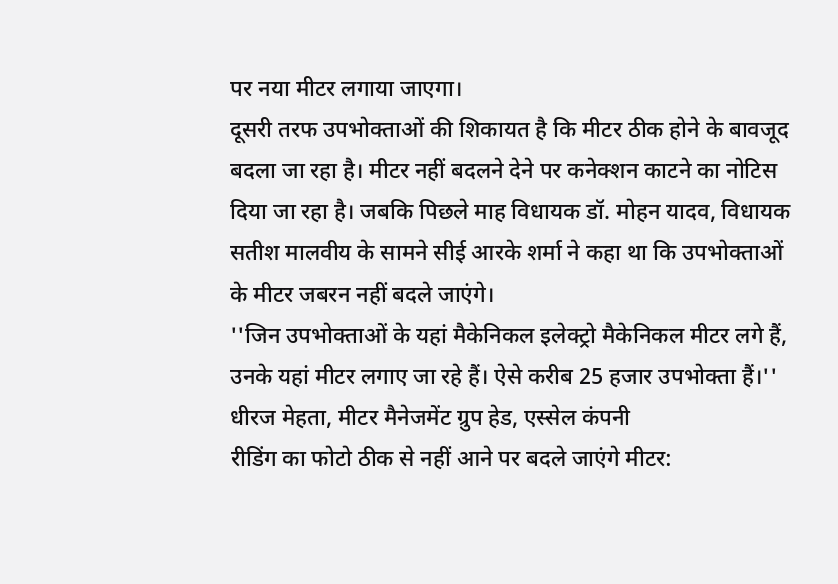पर नया मीटर लगाया जाएगा।
दूसरी तरफ उपभोक्ताओं की शिकायत है कि मीटर ठीक होने के बावजूद बदला जा रहा है। मीटर नहीं बदलने देने पर कनेक्शन काटने का नोटिस दिया जा रहा है। जबकि पिछले माह विधायक डॉ. मोहन यादव, विधायक सतीश मालवीय के सामने सीई आरके शर्मा ने कहा था कि उपभोक्ताओं के मीटर जबरन नहीं बदले जाएंगे।
''जिन उपभोक्ताओं के यहां मैकेनिकल इलेक्ट्रो मैकेनिकल मीटर लगे हैं, उनके यहां मीटर लगाए जा रहे हैं। ऐसे करीब 25 हजार उपभोक्ता हैं।'' धीरज मेहता, मीटर मैनेजमेंट ग्रुप हेड, एस्सेल कंपनी
रीडिंग का फोटो ठीक से नहीं आने पर बदले जाएंगे मीटर: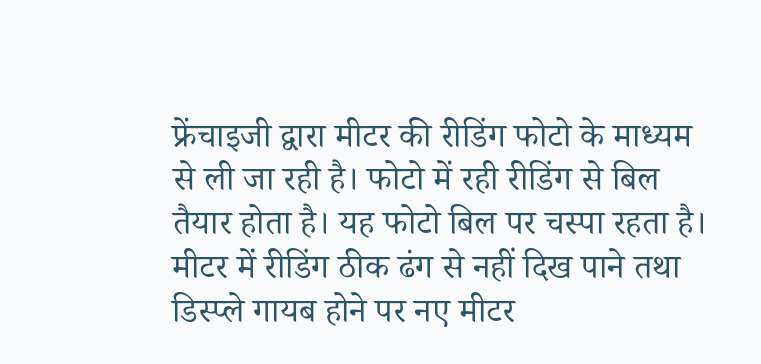फ्रेंचाइजी द्वारा मीटर की रीडिंग फोटो के माध्यम से ली जा रही है। फोटो में रही रीडिंग से बिल तैयार होता है। यह फोटो बिल पर चस्पा रहता है। मीटर में रीडिंग ठीक ढंग से नहीं दिख पाने तथा डिस्प्ले गायब होने पर नए मीटर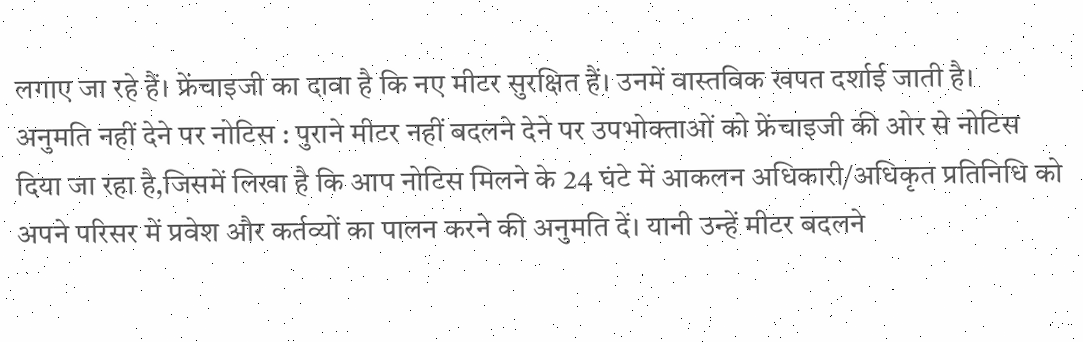लगाए जा रहे हैं। फ्रेंचाइजी का दावा है कि नए मीटर सुरक्षित हैं। उनमें वास्तविक खपत दर्शाई जाती है।
अनुमति नहीं देने पर नोटिस : पुराने मीटर नहीं बदलने देने पर उपभोक्ताओं को फ्रेंचाइजी की ओर से नोटिस दिया जा रहा है,जिसमें लिखा है कि आप नोटिस मिलने के 24 घंटे में आकलन अधिकारी/अधिकृत प्रतिनिधि को अपने परिसर में प्रवेश और कर्तव्यों का पालन करने की अनुमति दें। यानी उन्हें मीटर बदलने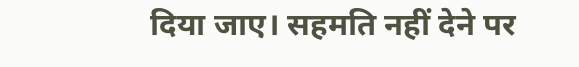दिया जाए। सहमति नहीं देने पर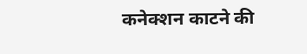कनेक्शन काटने की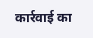कार्रवाई का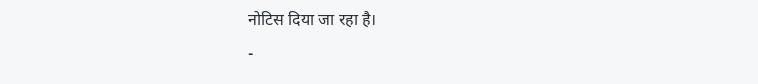नोटिस दिया जा रहा है।
-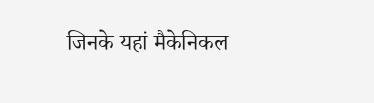जिनके यहां मैकेनिकल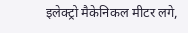इलेक्ट्रो मैकेनिकल मीटर लगे,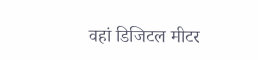वहां डिजिटल मीटर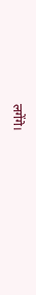लगेंगे।